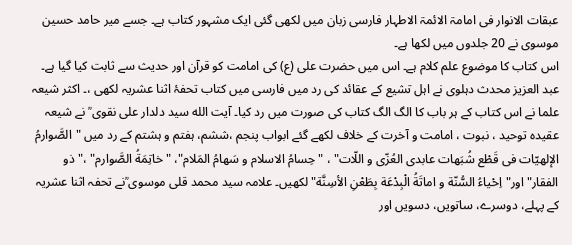عبقات الانوار فی امامۃ الائمۃ الاطہار فارسی زبان میں لکھی گئی ایک مشہور کتاب ہے۔ جسے میر حامد حسین موسوی نے 20 جلدوں میں لکھا ہے۔
اس کتاب کا موضوع علم کلام ہے۔ اس میں حضرت علی (ع) کی امامت کو قرآن اور حدیث سے ثابت کیا گیا ہے۔
عبد العزیز محدث دہلوی نے اہل تشیع کے عقائد کی رد میں فارسی میں کتاب تحفۂ اثنا عشریہ لکھی ،۔ اکثر شیعہ علما نے اس کتاب کے ہر باب کا الگ الگ کتاب کی صورت میں رد کیا۔ آیت الله سید دلدار علی نقوی ؒ نے شیعہ عقیدہ توحید ، نبوت ، امامت و آخرت کے خلاف لکھے گئے ابواب پنجم ،ششم، ہفتم و ہشتم کے رد میں "الصَّوارمُ الإلهیّات فی قَطْع شُبَهات عابدی العُزّی و اللّات" ، "حِسامُ الاسلام و سَهامُ المَلام"، " خاتِمَةُ الصَّوارم" ،"ذو الفقار"اور"اِحْیاءُ السُّنّة و اماتَةُ الْبِدْعَة بِطَعْنِ الأسِنَّة" لکھیں۔ علامہ سید محمد قلی موسوی ؒنے تحفہ اثنا عشریہ کے پہلے، دوسرے، ساتویں، دسویں اور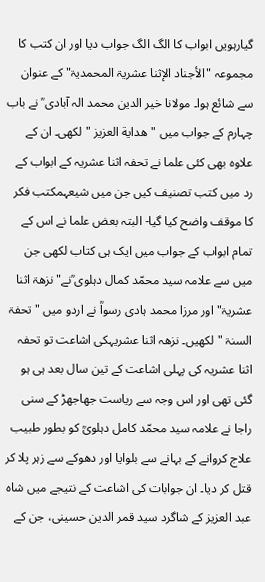گیارہویں ابواب کا الگ الگ جواب دیا اور ان کتب کا مجموعہ "الأجناد الإثنا عشريۃ المحمديۃ" کے عنوان سے شائع ہوا۔ مولانا خیر الدین محمد الہ آبادی ؒ نے باب چہارم کے جواب میں "هدایة العزیز " لکھی۔ ان کے علاوہ بھی کئی علما نے تحفہ اثنا عشریہ کے ابواب کے رد میں کتب تصنیف کیں جن میں شیعہمکتب فکر کا موقف واضح کیا گیا- البتہ بعض علما نے اس کے تمام ابواب کے جواب میں ایک ہی کتاب لکھی جن میں سے علامہ سید محمّد کمال دہلوی ؒنے" نزھۃ اثنا عشریۃ" اور مرزا محمد ہادی رسواؒ نے اردو میں "تحفۃ السنۃ " لکھیں۔ نزھہ اثنا عشریہکی اشاعت تو تحفہ اثنا عشریہ کی پہلی اشاعت کے تین سال بعد ہی ہو گئی تھی اور اس وجہ سے ریاست جھاجھڑ کے سنی راجا نے علامہ سید محمّد کامل دہلویؒ کو بطور طبیب علاج کروانے کے بہانے سے بلوایا اور دھوکے سے زہر پلا کر قتل کر دیا۔ ان جوابات کی اشاعت کے نتیجے میں شاہ عبد العزیز کے شاگرد سید قمر الدین حسینی، جن کے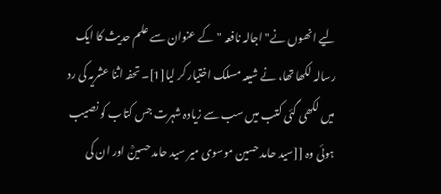لیے انھوں نے" اجالہ نافعہ "کے عنوان سے علم حدیث کا ایک رسالہ لکھا تھا، نے شیعہ مسلک اختیار کر لیا[1]۔ تحفہ اثنا عشریہ کی رد میں لکھی گئی کتب میں سب سے زیادہ شہرت جس کتاب کو نصیب ہوئی وہ [[سید حامد حسین موسوی میر سید حامد حسینؒ اور ان کی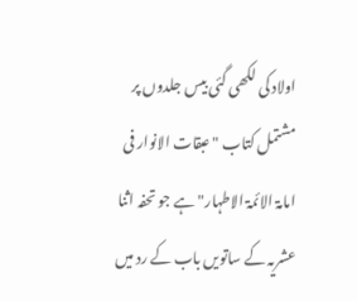اولاد کی لکھی گئی بیس جلدوں پر مشتمل کتاب "عبقات الانوار فی امامۃ الائمۃ الاطہار" ہے جو تحفہ اثنا عشریہ کے ساتویں باب کے رد میں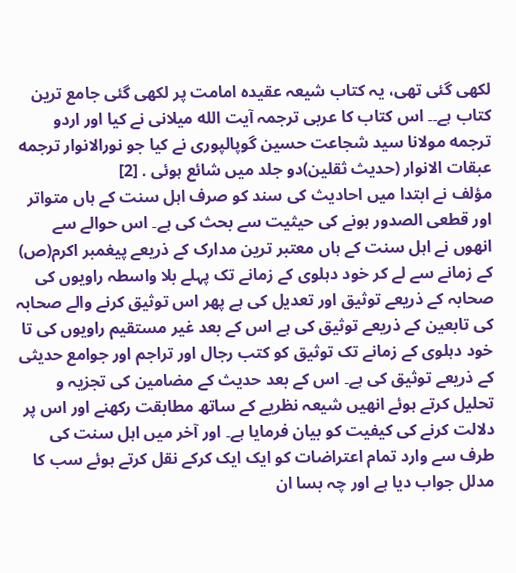لکھی گئی تھی، یہ کتاب شیعہ عقیدہ امامت پر لکھی گئی جامع ترین کتاب ہے۔۔ اس کتاب کا عربی ترجمہ آیت الله میلانی نے کیا اور اردو ترجمه مولانا سید شجاعت حسین گوپالپوری نے کیا جو نورالانوار ترجمه عبقات الانوار (حدیث ثقلین)دو جلد میں شائع ہوئی . [2]
مؤلف نے ابتدا میں احادیث کی سند کو صرف اہل سنت کے ہاں متواتر اور قطعی الصدور ہونے کی حیثیت سے بحث کی ہے۔ اس حوالے سے انھوں نے اہل سنت کے ہاں معتبر ترین مدارک کے ذریعے پیغمبر اکرم(ص) کے زمانے سے لے کر خود دہلوی کے زمانے تک پہلے بلا واسطہ راویوں کی صحابہ کے ذریعے توثیق اور تعدیل کی ہے پھر اس توثیق کرنے والے صحابہ کی تابعین کے ذریعے توثیق کی ہے اس کے بعد غیر مستقیم راویوں کی تا خود دہلوی کے زمانے تک توثیق کو کتب رجال اور تراجم اور جوامع حدیثی کے ذریعے توثیق کی ہے۔ اس کے بعد حدیث کے مضامین کی تجزیہ و تحلیل کرتے ہوئے انھیں شیعہ نظریے کے ساتھ مطابقت رکھنے اور اس پر دلالت کرنے کی کیفیت کو بیان فرمایا ہے۔ اور آخر میں اہل سنت کی طرف سے وارد تمام اعتراضات کو ایک ایک کرکے نقل کرتے ہوئے سب کا مدلل جواب دیا ہے اور چہ بسا ان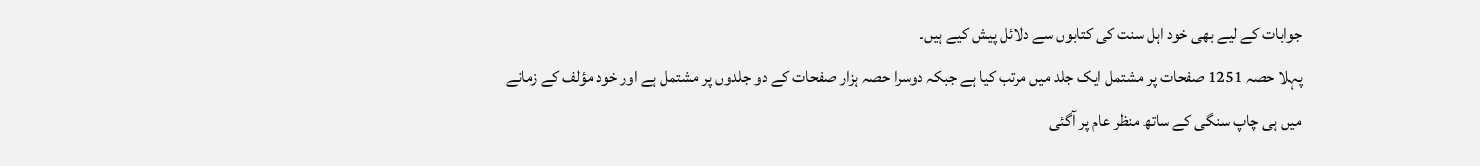جوابات کے لیے بھی خود اہل سنت کی کتابوں سے دلائل پیش کیے ہیں۔
پہلا حصہ 1251 صفحات پر مشتمل ایک جلد میں مرتب کیا ہے جبکہ دوسرا حصہ ہزار صفحات کے دو جلدوں پر مشتمل ہے اور خود مؤلف کے زمانے میں ہی چاپ سنگی کے ساتھ منظر عام پر آگئی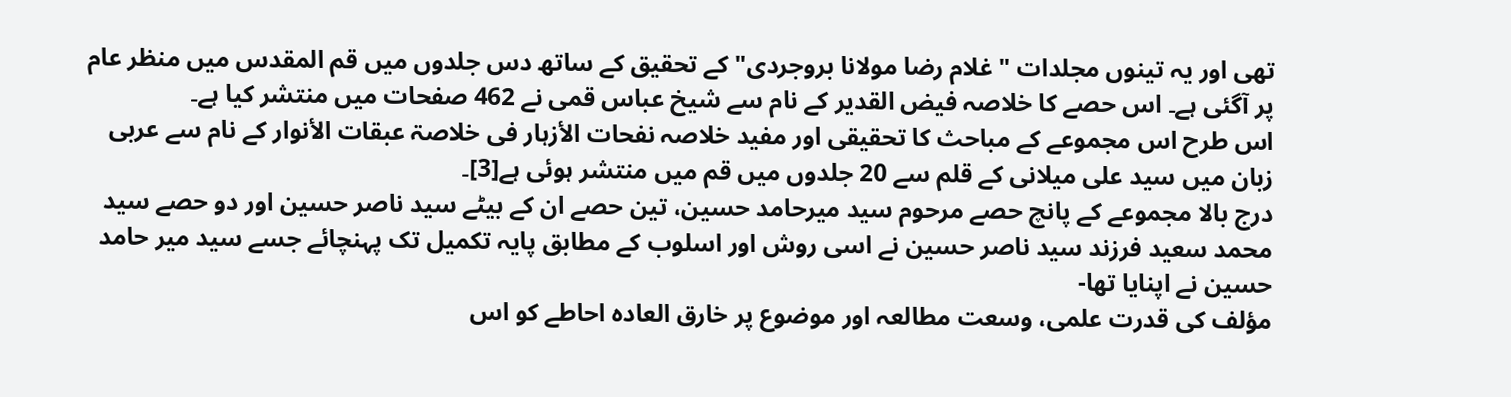تھی اور یہ تینوں مجلدات "غلام رضا مولانا بروجردی" کے تحقیق کے ساتھ دس جلدوں میں قم المقدس میں منظر عام پر آگئی ہے۔ اس حصے کا خلاصہ فیض القدیر کے نام سے شیخ عباس قمی نے 462 صفحات میں منتشر کیا ہے۔
اس طرح اس مجموعے کے مباحث کا تحقیقی اور مفید خلاصہ نفحات الأزہار فی خلاصۃ عبقات الأنوار کے نام سے عربی زبان میں سید علی میلانی کے قلم سے 20 جلدوں میں قم میں منتشر ہوئی ہے[3]۔
درج بالا مجموعے کے پانچ حصے مرحوم سید میرحامد حسین، تین حصے ان کے بیٹے سید ناصر حسین اور دو حصے سید محمد سعید فرزند سید ناصر حسین نے اسی روش اور اسلوب کے مطابق پایہ تکمیل تک پہنچائے جسے سید میر حامد حسین نے اپنایا تھا-
مؤلف کی قدرت علمی، وسعت مطالعہ اور موضوع پر خارق العادہ احاطے کو اس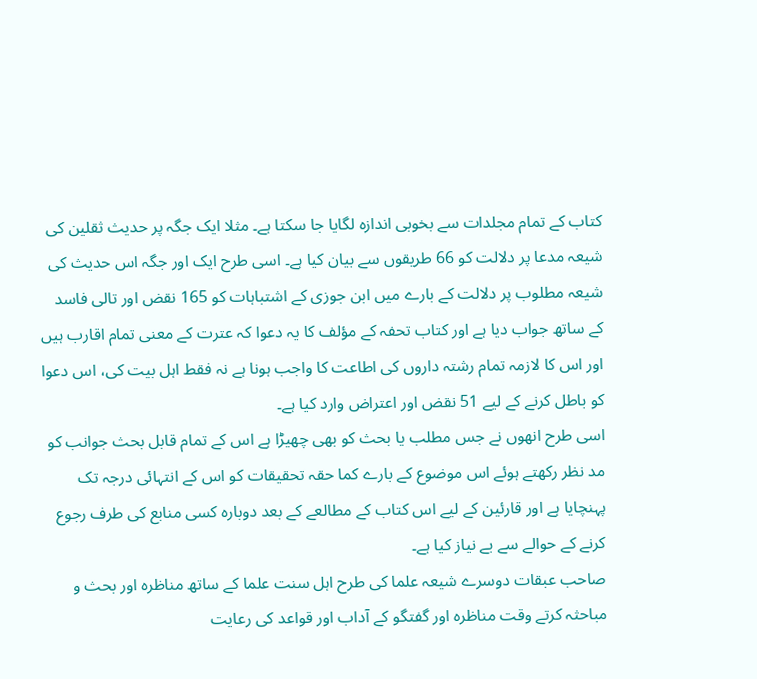کتاب کے تمام مجلدات سے بخوبی اندازہ لگایا جا سکتا ہے۔ مثلا ایک جگہ پر حدیث ثقلین کی شیعہ مدعا پر دلالت کو 66 طریقوں سے بیان کیا ہے۔ اسی طرح ایک اور جگہ اس حدیث کی شیعہ مطلوب پر دلالت کے بارے میں ابن جوزی کے اشتباہات کو 165 نقض اور تالی فاسد کے ساتھ جواب دیا ہے اور کتاب تحفہ کے مؤلف کا یہ دعوا کہ عترت کے معنی تمام اقارب ہیں اور اس کا لازمہ تمام رشتہ داروں کی اطاعت کا واجب ہونا ہے نہ فقط اہل بیت کی، اس دعوا کو باطل کرنے کے لیے 51 نقض اور اعتراض وارد کیا ہے۔
اسی طرح انھوں نے جس مطلب یا بحث کو بھی چھیڑا ہے اس کے تمام قابل بحث جوانب کو مد نظر رکھتے ہوئے اس موضوع کے بارے کما حقہ تحقیقات کو اس کے انتہائی درجہ تک پہنچایا ہے اور قارئین کے لیے اس کتاب کے مطالعے کے بعد دوبارہ کسی منابع کی طرف رجوع کرنے کے حوالے سے بے نیاز کیا ہے۔
صاحب عبقات دوسرے شیعہ علما کی طرح اہل سنت علما کے ساتھ مناظرہ اور بحث و مباحثہ کرتے وقت مناظرہ اور گفتگو کے آداب اور قواعد کی رعایت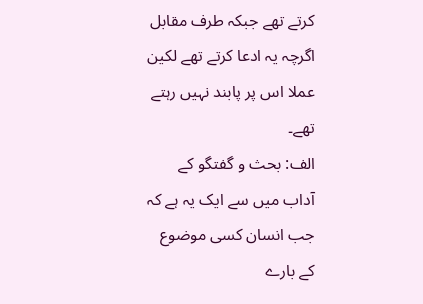کرتے تھے جبکہ طرف مقابل اگرچہ یہ ادعا کرتے تھے لکین عملا اس پر پابند نہیں رہتے تھے۔
الف: بحث و گفتگو کے آداب میں سے ایک یہ ہے کہ جب انسان کسی موضوع کے بارے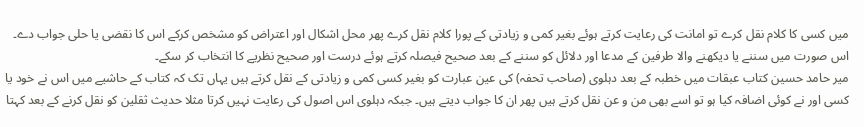میں کسی کا کلام نقل کرے تو امانت کی رعایت کرتے ہوئے بغیر کمی و زیادتی کے پورا کلام نقل کرے پھر محل اشکال اور اعتراض کو مشخص کرکے اس کا نقضی یا حلی جواب دے۔ اس صورت میں سننے یا دیکھنے والا طرفین کے مدعا اور دلائل کو سننے کے بعد صحیح فیصلہ کرتے ہوئے درست اور صحیح نظریے کا انتخاب کر سکے۔
میر حامد حسین کتاب عبقات میں خطبہ کے بعد دہلوی (صاحب تحفہ) کی عین عبارت کو بغیر کسی کمی و زیادتی کے نقل کرتے ہیں یہاں تک کہ کتاب کے حاشیے میں اس نے خود یا کسی اور نے کوئی اضافہ کیا ہو تو اسے بھی من و عن نقل کرتے ہیں پھر ان کا جواب دیتے ہیں۔ جبکہ دہلوی اس اصول کی رعایت نہیں کرتا مثلا حدیث ثقلین کو نقل کرنے کے بعد کہتا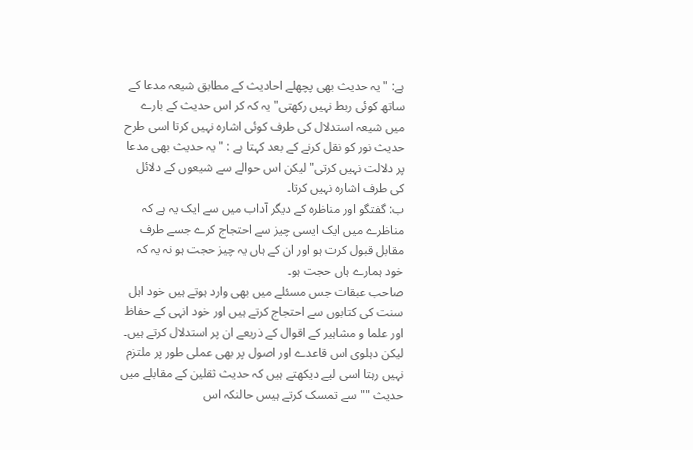ہے: "یہ حدیث بھی پچھلے احادیث کے مطابق شیعہ مدعا کے ساتھ کوئی ربط نہیں رکھتی" یہ کہ کر اس حدیث کے بارے میں شیعہ استدلال کی طرف کوئی اشارہ نہیں کرتا اسی طرح حدیث نور کو نقل کرنے کے بعد کہتا ہے : "یہ حدیث بھی مدعا پر دلالت نہیں کرتی" لیکن اس حوالے سے شیعوں کے دلائل کی طرف اشارہ نہیں کرتا۔
ب: گفتگو اور مناظرہ کے دیگر آداب میں سے ایک یہ ہے کہ مناظرے میں ایک ایسی چیز سے احتجاج کرے جسے طرف مقابل قبول کرت ہو اور ان کے ہاں یہ چیز حجت ہو نہ یہ کہ خود ہمارے ہاں حجت ہو۔
صاحب عبقات جس مسئلے میں بھی وارد ہوتے ہیں خود اہل سنت کی کتابوں سے احتجاج کرتے ہیں اور خود انہی کے حفاظ اور علما و مشاہیر کے اقوال کے ذریعے ان پر استدلال کرتے ہیں۔ لیکن دہلوی اس قاعدے اور اصول پر بھی عملی طور پر ملتزم نہیں رہتا اسی لیے دیکھتے ہیں کہ حدیث ثقلین کے مقابلے میں حدیث "" سے تمسک کرتے ہیس حالنکہ اس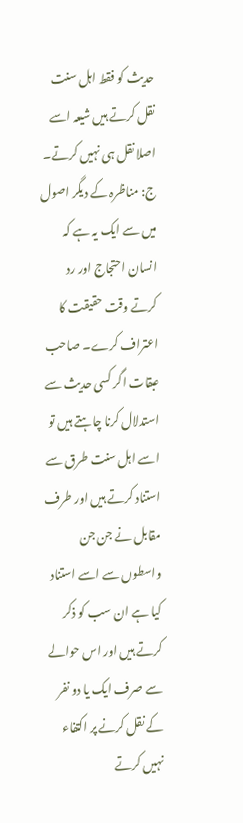حدیث کو فقط اہل سنت نقل کرتے ہیں شیعہ اسے اصلا نقل ہی نہیں کرتے۔
ج: مناظرہ کے دیگر اصول میں سے ایک یہ ہے کہ انسان احتجاج اور رد کرتے وقت حقیقت کا اعتراف کرے۔ صاحب عبقات اگر کسی حدیث سے استدلال کرنا چاہتے ہیں تو اسے اہل سنت طرق سے استناد کرتے ہیں اور طرف مقابل نے جن جن واسطوں سے اسے استناد کیا ہے ان سب کو ذکر کرتے ہیں اور اس حوالے سے صرف ایک یا دو نفر کے نقل کرنے پر اکتفاء نہیں کرتے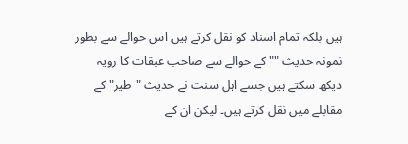ہیں بلکہ تمام اسناد کو نقل کرتے ہیں اس حوالے سے بطور نمونہ حدیث "" کے حوالے سے صاحب عبقات کا رویہ دیکھ سکتے ہیں جسے اہل سنت نے حدیث "طیر" کے مقابلے میں نقل کرتے ہیں۔ لیکن ان کے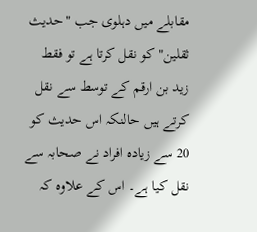مقابلے میں دہلوی جب "حدیث ثقلین" کو نقل کرتا ہے تو فقط زید بن ارقم کے توسط سے نقل کرتے ہیں حالنکہ اس حدیث کو 20 سے زیادہ افراد نے صحابہ سے نقل کیا ہے۔ اس کے علاوہ کہ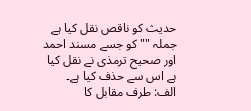حدیث کو ناقص نقل کیا ہے جملہ "" کو جسے مسند احمد اور صحیح ترمذی نے نقل کیا ہے اس سے حذف کیا ہے۔
الف: طرف مقابل کا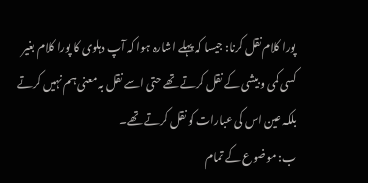پورا کلام نقل کرنا: جیسا کہ پہلے اشارہ ہوا کہ آپ دہلوی کا پورا کلام بغیر کسی کمی و بیشی کے نقل کرتے تھے حتی اسے نقل بہ معنی ہم نہیں کرتے بلکہ عین اس کی عبارات کو نقل کرتے تھے۔
ب: موضوع کے تمام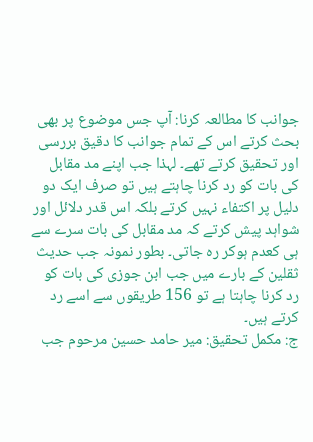جوانب کا مطالعہ کرنا: آپ جس موضوع پر بھی بحث کرتے اس کے تمام جوانب کا دقیق بررسی اور تحقیق کرتے تھے۔ لہذا جب اپنے مد مقابل کی بات کو رد کرنا چاہتے ہیں تو صرف ایک دو دلیل پر اکتفاء نہیں کرتے بلکہ اس قدر دلائل اور شواہد پیش کرتے کہ مد مقابل کی بات سرے سے ہی کعدم ہوکر رہ جاتی۔ بطور نمونہ جب حدیث ثقلین کے بارے میں جب ابن جوزی کی بات کو رد کرنا چاہتا ہے تو 156 طریقوں سے اسے رد کرتے ہیں۔
ج: مکمل تحقیق: میر حامد حسین مرحوم جب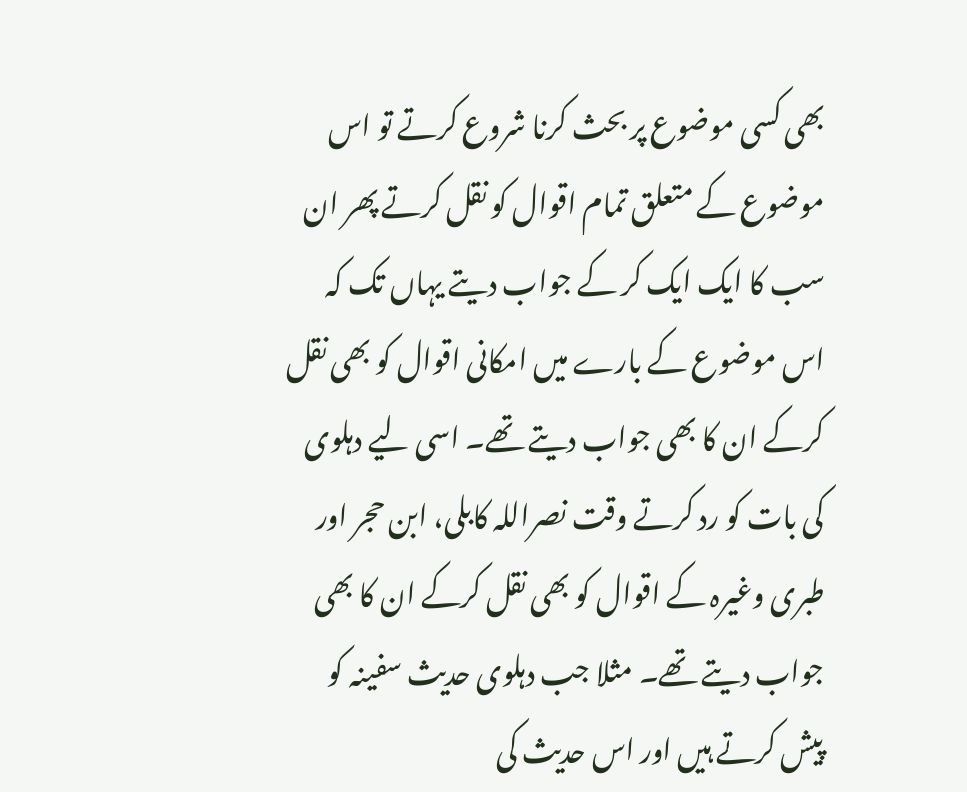بھی کسی موضوع پر بحث کرنا شروع کرتے تو اس موضوع کے متعلق تمام اقوال کو نقل کرتے پھر ان سب کا ایک ایک کر کے جواب دیتے یہاں تک کہ اس موضوع کے بارے میں امکانی اقوال کو بھی نقل کرکے ان کا بھی جواب دیتے تھے۔ اسی لیے دہلوی کی بات کو رد کرتے وقت نصراللہ کابلی، ابن حجر اور طبری وغیرہ کے اقوال کو بھی نقل کرکے ان کا بھی جواب دیتے تھے۔ مثلا جب دہلوی حدیث سفینہ کو پیش کرتے ہیں اور اس حدیث کی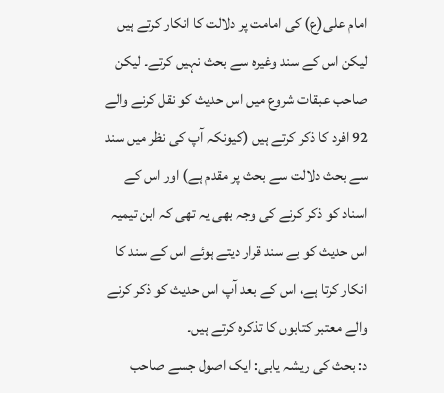امام علی(ع) کی امامت پر دلالت کا انکار کرتے ہیں لیکن اس کے سند وغیرہ سے بحث نہیں کرتے۔ لیکن صاحب عبقات شروع میں اس حدیث کو نقل کرنے والے 92 افرد کا ذکر کرتے ہیں (کیونکہ آپ کی نظر میں سند سے بحث دلالت سے بحث پر مقدم ہے) اور اس کے اسناد کو ذکر کرنے کی وجہ بھی یہ تھی کہ ابن تیمیہ اس حدیث کو بے سند قرار دیتے ہوئے اس کے سند کا انکار کرتا ہے، اس کے بعد آپ اس حدیث کو ذکر کرنے والے معتبر کتابوں کا تذکرہ کرتے ہیں۔
د: بحث کی ریشہ یابی: ایک اصول جسے صاحب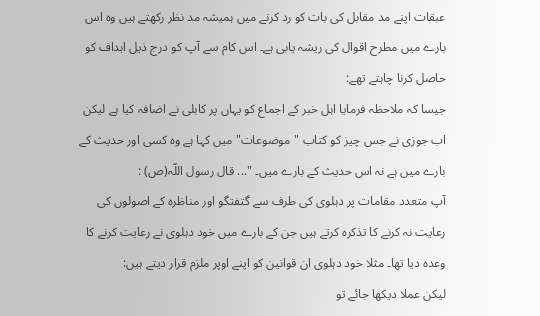عبقات اپنے مد مقابل کی بات کو رد کرنے میں ہمیشہ مد نظر رکھتے ہیں وہ اس بارے میں مطرح اقوال کی ریشہ یابی ہے۔ اس کام سے آپ کو درج ذیل اہداف کو حاصل کرنا چاہتے تھے:
جیسا کہ ملاحظہ فرمایا اہل خبر کے اجماع کو یہاں پر کابلی نے اضافہ کیا ہے لیکن اب جوزی نے جس چیز کو کتاب "موضوعات" میں کہا ہے وہ کسی اور حدیث کے بارے میں ہے نہ اس حدیث کے بارے میں۔ "... قال رسول اللّہ(ص) :
آپ متعدد مقامات پر دہلوی کی طرف سے گتفتگو اور مناظرہ کے اصولوں کی رعایت نہ کرنے کا تذکرہ کرتے ہیں جن کے بارے میں خود دہلوی نے رعایت کرنے کا وعدہ دیا تھا۔ مثلا خود دہلوی ان قوانین کو اپنے اوپر ملزم قرار دیتے ہیں:
لیکن عملا دیکھا جائے تو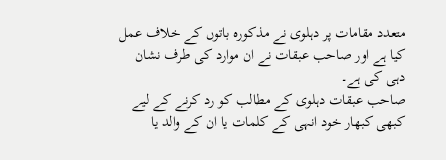متعدد مقامات پر دہلوی نے مذکورہ باتوں کے خلاف عمل کیا ہے اور صاحب عبقات نے ان موارد کی طرف نشان دہی کی ہے۔
صاحب عبقات دہلوی کے مطالب کو رد کرنے کے لیے کبھی کبھار خود انہی کے کلمات یا ان کے والد یا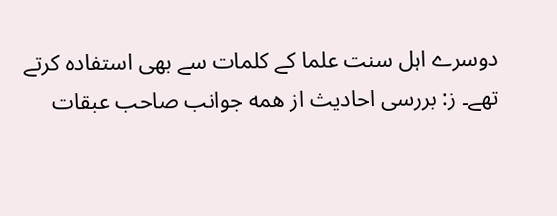دوسرے اہل سنت علما کے کلمات سے بھی استفادہ کرتے تھے۔ ز: بررسی احادیث از همه جوانب صاحب عبقات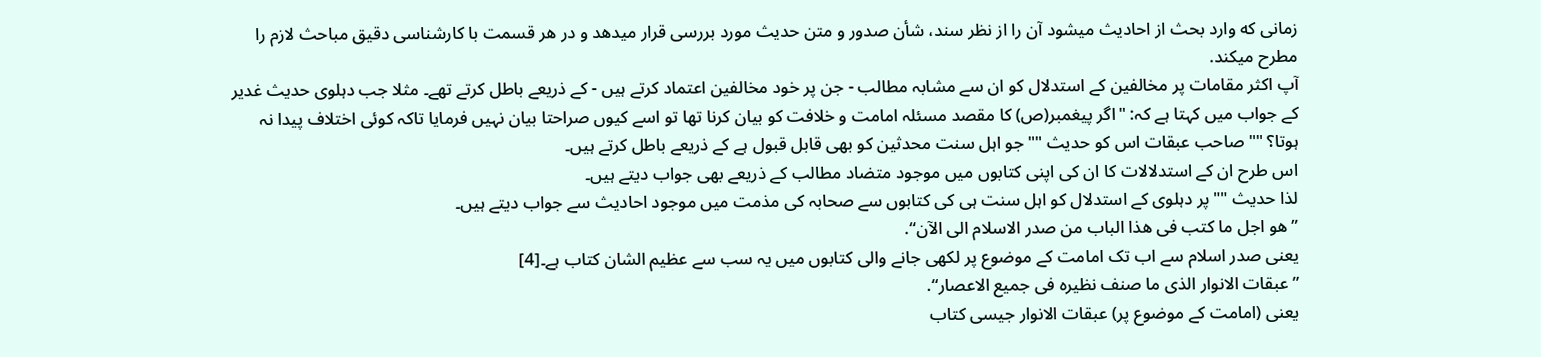زمانی که وارد بحث از احادیث میشود آن را از نظر سند، شأن صدور و متن حدیث مورد بررسی قرار میدهد و در هر قسمت با کارشناسی دقیق مباحث لازم را مطرح میکند.
آپ اکثر مقامات پر مخالفین کے استدلال کو ان سے مشابہ مطالب - جن پر خود مخالفین اعتماد کرتے ہیں - کے ذریعے باطل کرتے تھے۔ مثلا جب دہلوی حدیث غدیر کے جواب میں کہتا ہے کہ: "اگر پیغمبر(ص) کا مقصد مسئلہ امامت و خلافت کو بیان کرنا تھا تو اسے کیوں صراحتا بیان نہیں فرمایا تاکہ کوئی اختلاف پیدا نہ ہوتا؟ "" صاحب عبقات اس کو حدیث "" جو اہل سنت محدثین کو بھی قابل قبول ہے کے ذریعے باطل کرتے ہیں۔
اس طرح ان کے استدلالات کا ان کی اپنی کتابوں میں موجود متضاد مطالب کے ذریعے بھی جواب دیتے ہیں۔
لذا حدیث "" پر دہلوی کے استدلال کو اہل سنت ہی کی کتابوں سے صحابہ کی مذمت میں موجود احادیث سے جواب دیتے ہیں۔
”ھو اجل ما کتب فی ھذا الباب من صدر الاسلام الی الآن“.
یعنی صدر اسلام سے اب تک امامت کے موضوع پر لکھی جانے والی کتابوں میں یہ سب سے عظیم الشان کتاب ہے۔[4]
”عبقات الانوار الذی ما صنف نظیرہ فی جمیع الاعصار“.
یعنی (امامت کے موضوع پر) عبقات الانوار جیسی کتاب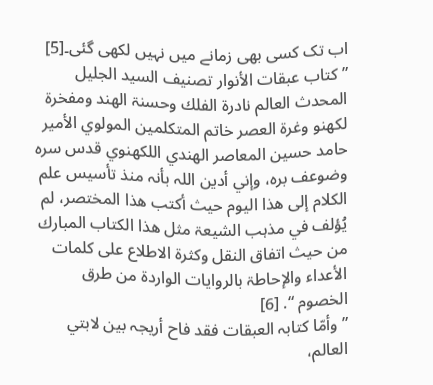اب تک کسی بھی زمانے میں نہیں لکھی گئی۔[5]
” كتاب عبقات الأنوار تصنيف السيد الجليل المحدث العالم نادرۃ الفلك وحسنۃ الھند ومفخرۃ لكھنو وغرۃ العصر خاتم المتكلمين المولوي الأمير حامد حسين المعاصر الھندي اللكھنوي قدس سرہ وضوعف برہ، وإني أدين اللہ بأنہ منذ تأسيس علم الكلام إلی ھذا اليوم حيث أكتب ھذا المختصر، لم يُؤلف في مذہب الشيعۃ مثل ھذا الكتاب المبارك من حيث اتفاق النقل وكثرۃ الاطلاع علی كلمات الأعداء والإحاطۃ بالروايات الواردۃ من طرق الخصوم “. [6]
”وأمّا كتابہ العبقات فقد فاح أريجہ بين لابتي العالم،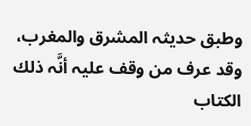وطبق حديثہ المشرق والمغرب، وقد عرف من وقف عليہ أنَّہ ذلك الكتاب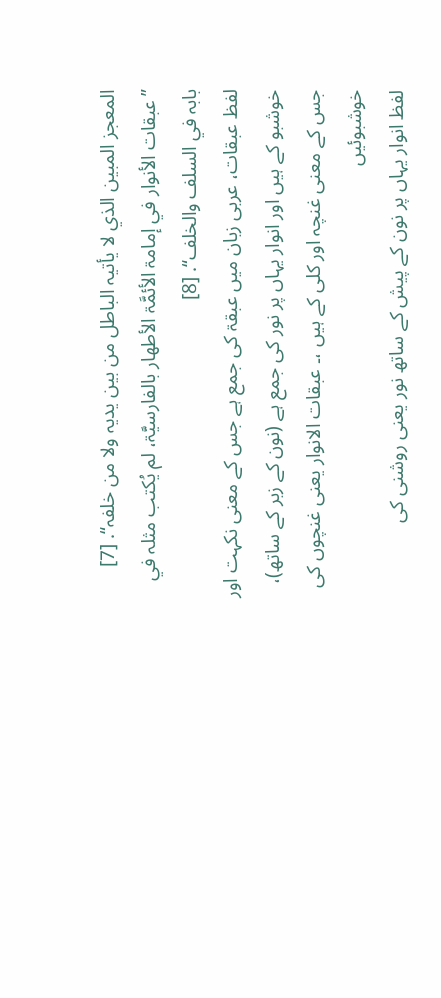المعجز المبين الذي لا يأتيہ الباطل من بين يديہ ولا من خلفہ“. [7]
”عبقات الأنوار في إمامۃ الأئمَّۃ الأطھار بالفارسيَّۃ، لم يُكتب مثلہ في بابہ في السلف والخلف“. [8]
لفظ عبقات، عربی زبان میں عبقۃ کی جمع ہے جس کے معنی نکہت اور خوشبو کے ہیں اور انوار یہاں پر نور کی جمع ہے (نون کے زبر کے ساتھ)، جس کے معنی غنچہ اور کلی کے ہیں ،۔ عبقات الانوار یعنی غنچوں کی خوشبوئیں
لفظ انوار یہاں پر نون کے پیش کے ساتھ نور یعنی روشنی کی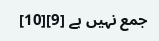جمع نہیں ہے [9][10]